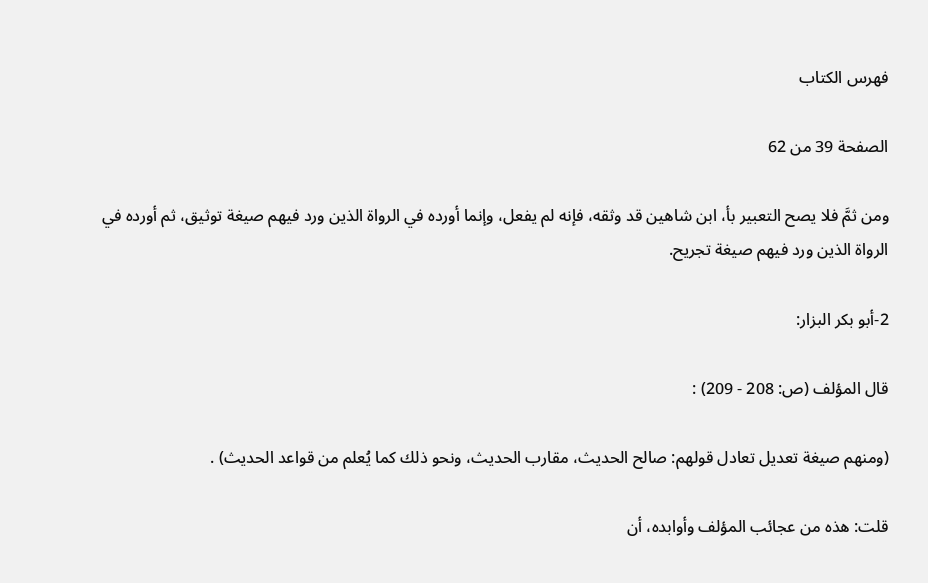فهرس الكتاب

الصفحة 39 من 62

ومن ثمَّ فلا يصح التعبير بأ، ابن شاهين قد وثقه، فإنه لم يفعل، وإنما أورده في الرواة الذين ورد فيهم صيغة توثيق، ثم أورده في الرواة الذين ورد فيهم صيغة تجريح.

2-أبو بكر البزار:

قال المؤلف (ص: 208 - 209) :

(ومنهم صيغة تعديل تعادل قولهم: صالح الحديث، مقارب الحديث، ونحو ذلك كما يُعلم من قواعد الحديث) .

قلت: هذه من عجائب المؤلف وأوابده، أن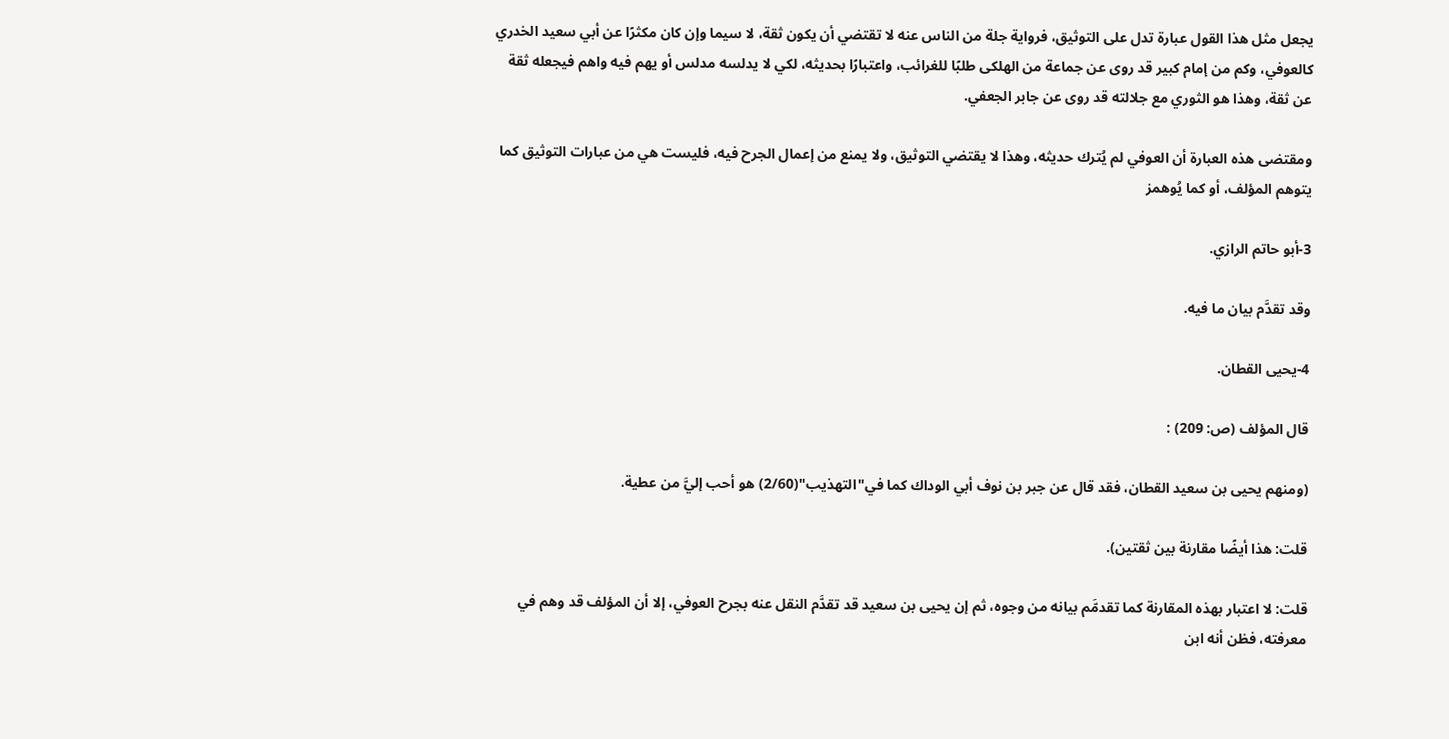يجعل مثل هذا القول عبارة تدل على التوثيق، فرواية جلة من الناس عنه لا تقتضي أن يكون ثقة، لا سيما وإن كان مكثرًا عن أبي سعيد الخدري كالعوفي، وكم من إمام كبير قد روى عن جماعة من الهلكى طلبًا للغرائب، واعتبارًا بحديثه، لكي لا يدلسه مدلس أو يهم فيه واهم فيجعله ثقة عن ثقة، وهذا هو الثوري مع جلالته قد روى عن جابر الجعفي.

ومقتضى هذه العبارة أن العوفي لم يُترك حديثه، وهذا لا يقتضي التوثيق، ولا يمنع من إعمال الجرح فيه، فليست هي من عبارات التوثيق كما يتوهم المؤلف، أو كما يُوهمز

3-أبو حاتم الرازي.

وقد تقدَّم بيان ما فيه.

4-يحيى القطان.

قال المؤلف (ص: 209) :

(ومنهم يحيى بن سعيد القطان، فقد قال عن جبر بن نوف أبي الوداك كما في"التهذيب"(2/60) هو أحب إليَّ من عطية.

قلت: هذا أيضًا مقارنة بين ثقتين).

قلت: لا اعتبار بهذه المقارنة كما تقدمَّم بيانه من وجوه، ثم إن يحيى بن سعيد قد تقدَّم النقل عنه بجرح العوفي، إلا أن المؤلف قد وهم في معرفته، فظن أنه ابن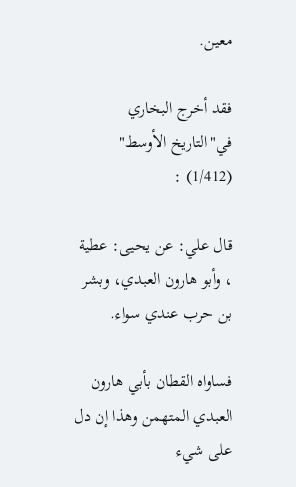معين.

فقد أخرج البخاري في"التاريخ الأوسط" (1/412) :

قال علي: عن يحيى: عطية ، وأبو هارون العبدي، وبشر بن حرب عندي سواء.

فساواه القطان بأبي هارون العبدي المتهمن وهذا إن دل على شيء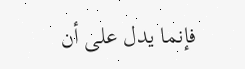فإنما يدل على أن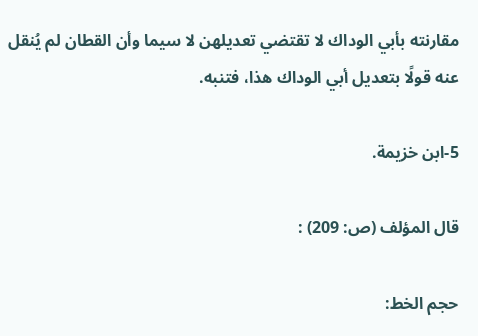مقارنته بأبي الوداك لا تقتضي تعديلهن لا سيما وأن القطان لم يُنقل عنه قولًا بتعديل أبي الوداك هذا، فتنبه.

5-ابن خزيمة.

قال المؤلف (ص: 209) :

حجم الخط: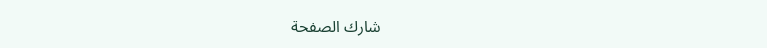شارك الصفحة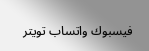فيسبوك واتساب تويتر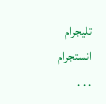تليجرام انستجرام
. . .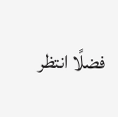فضلًا انتظر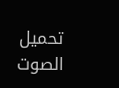تحميل الصوت